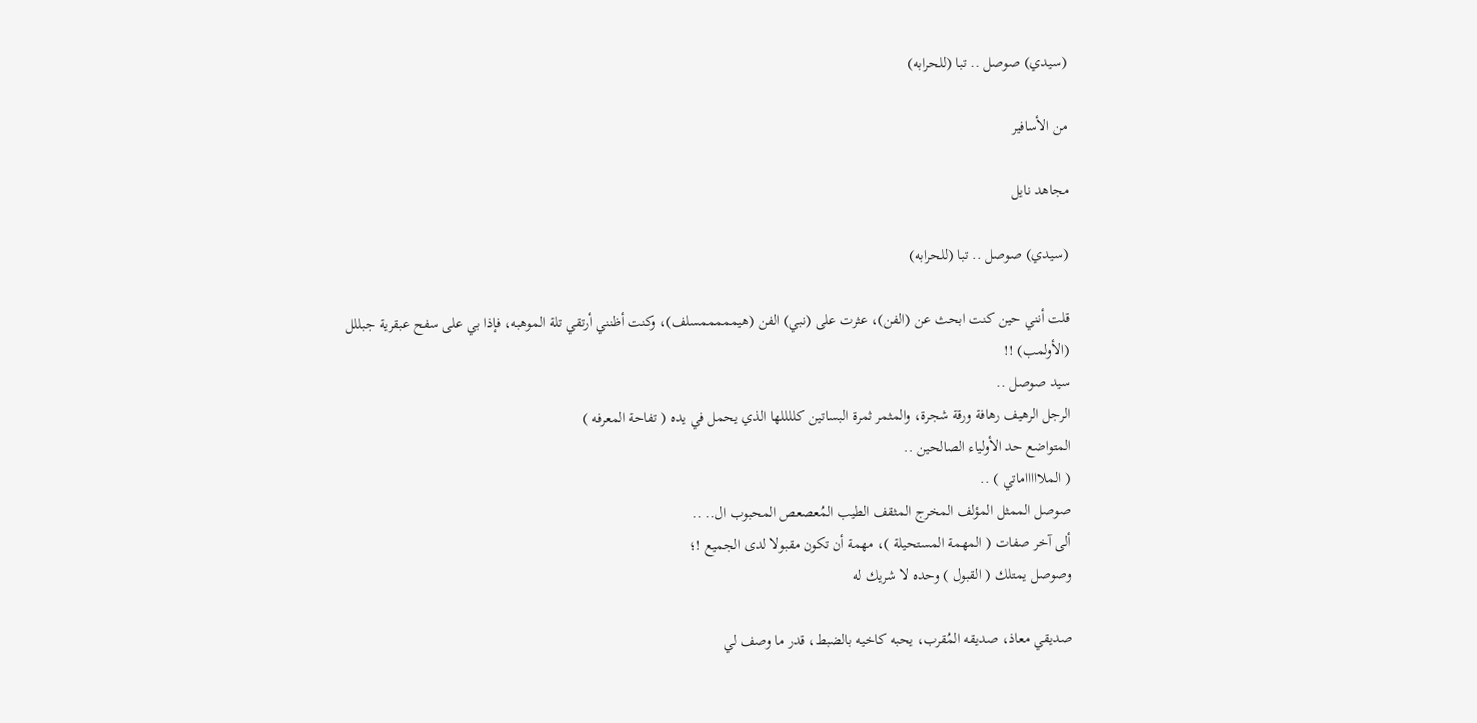(سيدي) صوصل .. تبا (للحرابه)

من الأسافير

مجاهد نايل

(سيدي) صوصل .. تبا (للحرابه)

قلت أنني حين كنت ابحث عن (الفن)، عثرت على (نبي) الفن (هيمممممسلف)، وكنت أظنني أرتقي تلة الموهبه، فإذا بي على سفح عبقرية جبللل (الأولمب) !!
سيد صوصل ..
الرجل الرهيف رهافة ورقة شجرة، والمثمر ثمرة البساتين كللللها الذي يحمل في يده ( تفاحة المعرفه )
المتواضع حد الأولياء الصالحين ..
( الملاااااماتي ) ..
صوصل الممثل المؤلف المخرج المثقف الطيب المُعصعص المحبوب ال.. ..
ألى آخر صفات ( المهمة المستحيلة )، مهمة أن تكون مقبولا لدى الجميع !؛
وصوصل يمتلك ( القبول ) وحده لا شريك له

صديقي معاذ، صديقه المُقرب، يحبه كاخيه بالضبط، قدر ما وصف لي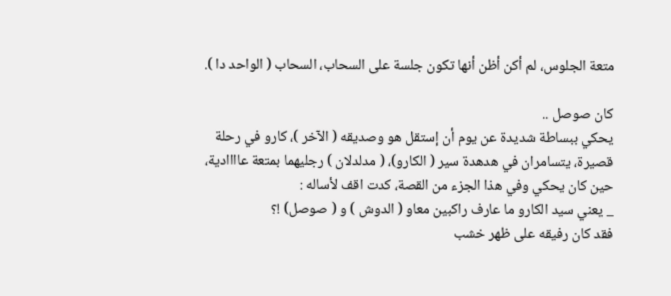متعة الجلوس، لم أكن أظن أنها تكون جلسة على السحاب، السحاب ( الواحد دا ).

كان صوصل ..
يحكي ببساطة شديدة عن يوم أن إستقل هو وصديقه ( الآخر )، كارو في رحلة قصيرة، يتسامران في هدهدة سير ( الكارو)، ( مدلدلان ) رجليهما بمتعة عاااادية، حين كان يحكي وفي هذا الجزء من القصة، كدت اقف لأساله :
_ يعني سيد الكارو ما عارف راكبين معاو ( الدوش ) و ( صوصل) !؟
فقد كان رفيقه على ظهر خشب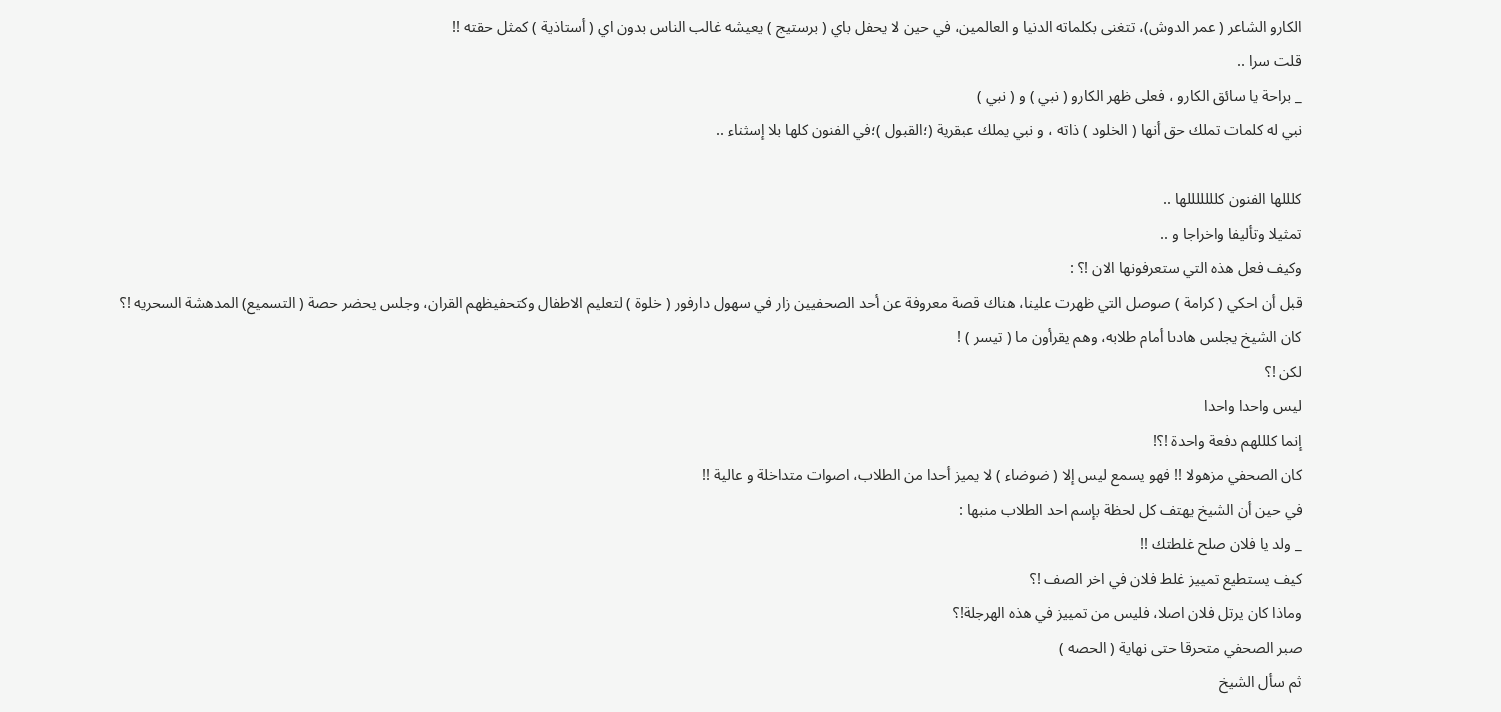الكارو الشاعر ( عمر الدوش)، تتغنى بكلماته الدنيا و العالمين، في حين لا يحفل باي ( برستيج ) يعيشه غالب الناس بدون اي ( أستاذية ) كمثل حقته !!
قلت سرا ..
_ براحة يا سائق الكارو ، فعلى ظهر الكارو ( نبي ) و ( نبي )
نبي له كلمات تملك حق أنها ( الخلود ) ذاته ، و نبي يملك عبقرية (؛القبول )؛في الفنون كلها بلا إسثناء ..

كلللها الفنون كلللللللها ..
تمثيلا وتأليفا واخراجا و ..
وكيف فعل هذه التي ستعرفونها الان !؟ :
قبل أن احكي ( كرامة ) صوصل التي ظهرت علينا، هناك قصة معروفة عن أحد الصحفيين زار في سهول دارفور ( خلوة ) لتعليم الاطفال وكتحفيظهم القران، وجلس يحضر حصة ( التسميع) المدهشة السحريه !؟
كان الشيخ يجلس هادىا أمام طلابه، وهم يقرأون ما ( تيسر ) !
لكن !؟
ليس واحدا واحدا
إنما كلللهم دفعة واحدة !؟!
كان الصحفي مزهولا !! فهو يسمع ليس إلا ( ضوضاء ) لا يميز أحدا من الطلاب، اصوات متداخلة و عالية !!
في حين أن الشيخ يهتف كل لحظة بإسم احد الطلاب منبها :
_ ولد يا فلان صلح غلطتك !!
كيف يستطيع تمييز غلط فلان في اخر الصف !؟
وماذا كان يرتل فلان اصلا، فليس من تمييز في هذه الهرجلة!؟
صبر الصحفي متحرقا حتى نهاية ( الحصه )
ثم سأل الشيخ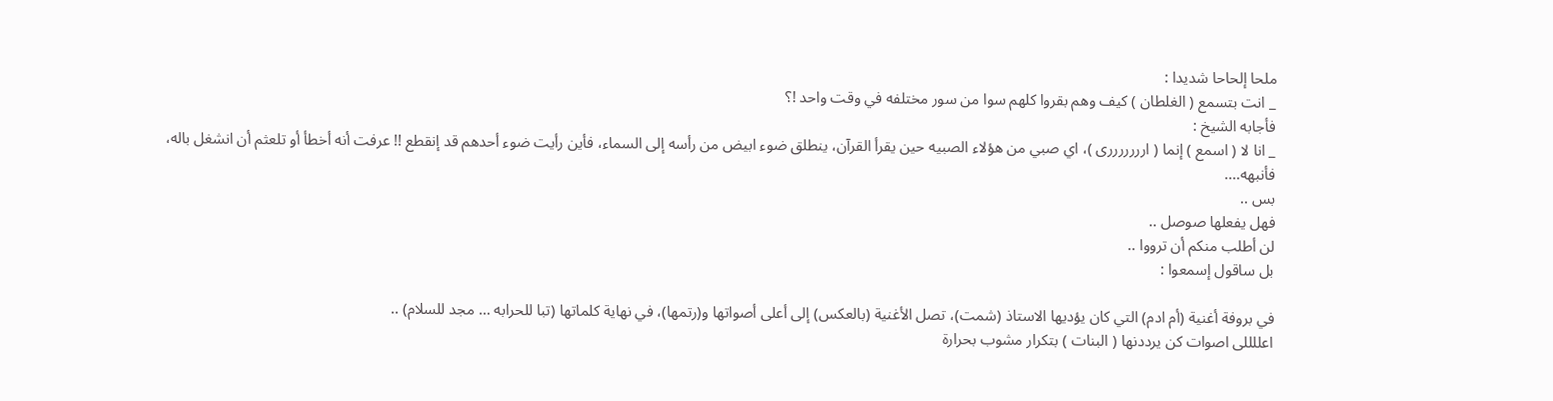ملحا إلحاحا شديدا :
_ انت بتسمع ( الغلطان ) كيف وهم بقروا كلهم سوا من سور مختلفه في وقت واحد !؟
فأجابه الشيخ :
_ انا لا ( اسمع ) إنما ( ارررررررى )، اي صبي من هؤلاء الصبيه حين يقرأ القرآن، ينطلق ضوء ابيض من رأسه إلى السماء، فأين رأيت ضوء أحدهم قد إنقطع !! عرفت أنه أخطأ أو تلعثم أن انشغل باله، فأنبهه….
بس ..
فهل يفعلها صوصل ..
لن أطلب منكم أن ترووا ..
بل ساقول إسمعوا :

في بروفة أغنية (أم ادم) التي كان يؤديها الاستاذ (شمت)، تصل الأغنية (بالعكس) إلى أعلى أصواتها و(رتمها)، في نهاية كلماتها (تبا للحرابه … مجد للسلام) ..
اعللللى اصوات كن يرددنها ( البنات ) بتكرار مشوب بحرارة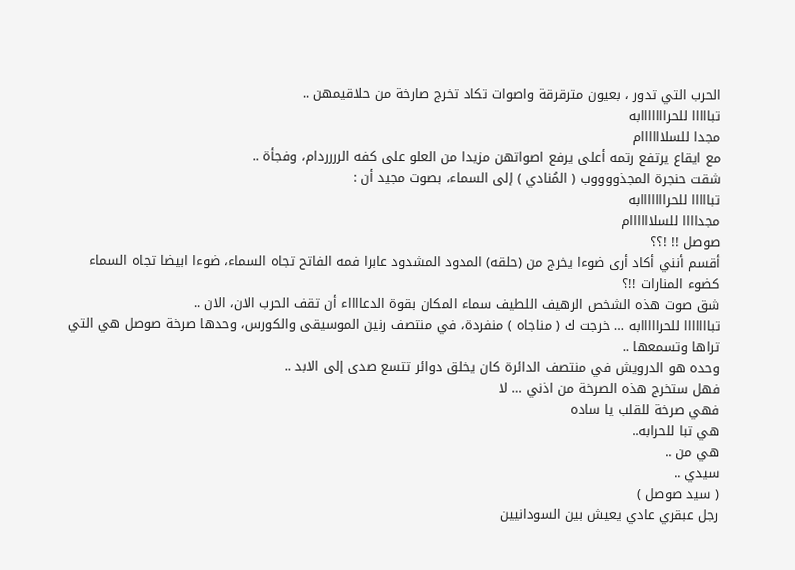الحرب التي تدور ، بعيون مترقرقة واصوات تكاد تخرج صارخة من حلاقيمهن ..
تبااااا للحرااااااابه
مجدا للسلاااااام
مع ايقاع يرتفع رتمه أعلى يرفع اصواتهن مزيدا من العلو على كفه الرررردام، وفجأة ..
شقت حنجرة المجذووووب ( المُنادي ) إلى السماء، بصوت مجيد أن :
تبااااا للحرااااااابه
مجداااا للسلاااااام
صوصل !! !؟؟
أقسم أنني أكاد أرى ضوءا يخرج من (حلقه) المدود المشدود عابرا فمه الفاتح تجاه السماء، ضوءا ابيضا تجاه السماء كضوء المنارات !!؟
شق صوت هذه الشخص الرهيف اللطيف سماء المكان بقوة الدعااااء أن تقف الحرب الان، الان ..
تبااااااا للحرااااابه … خرجت ك ( مناجاه ) منفردة، في منتصف رنين الموسيقى والكورس، وحدها صرخة صوصل هي التي تراها وتسمعها ..
وحده هو الدرويش في منتصف الدائرة كان يخلق دوائر تتسع صدى إلى الابد ..
فهل ستخرج هذه الصرخة من اذني … لا
فهي صرخة للقلب يا ساده
هي تبا للحرابه..
هي من ..
سيدي ..
( سيد صوصل )
رجل عبقري عادي يعيش بين السودانيين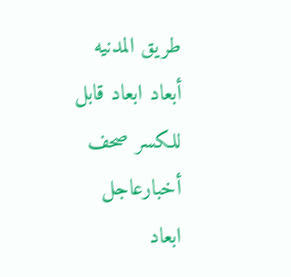طريق المدنيه
أبعاد ابعاد قابل للكسر صحف أخبارعاجل ابعاد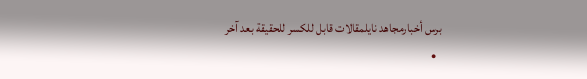برس أخبارمجاهد نايلمقالات قابل للكسر للحقيقة بعد آخر
  •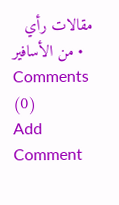مقالات رأي
  • من الأسافير
Comments (0)
Add Comment